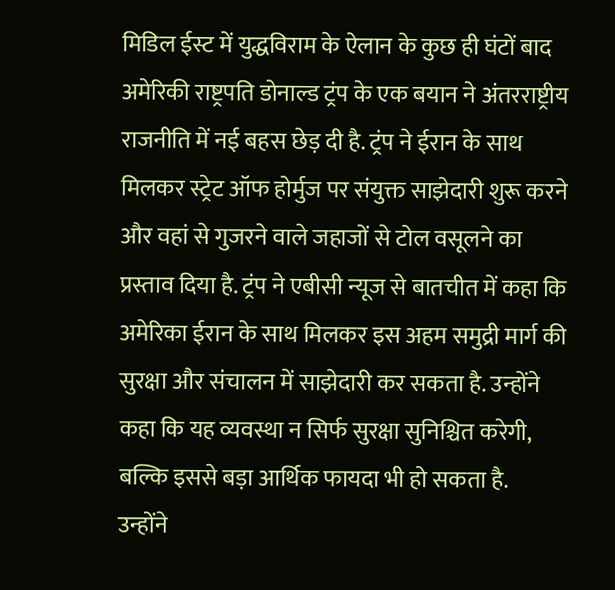मिडिल ईस्ट में युद्धविराम के ऐलान के कुछ ही घंटों बाद अमेरिकी राष्ट्रपति डोनाल्ड ट्रंप के एक बयान ने अंतरराष्ट्रीय राजनीति में नई बहस छेड़ दी है. ट्रंप ने ईरान के साथ मिलकर स्ट्रेट ऑफ होर्मुज पर संयुक्त साझेदारी शुरू करने और वहां से गुजरने वाले जहाजों से टोल वसूलने का प्रस्ताव दिया है. ट्रंप ने एबीसी न्यूज से बातचीत में कहा कि अमेरिका ईरान के साथ मिलकर इस अहम समुद्री मार्ग की सुरक्षा और संचालन में साझेदारी कर सकता है. उन्होंने कहा कि यह व्यवस्था न सिर्फ सुरक्षा सुनिश्चित करेगी, बल्कि इससे बड़ा आर्थिक फायदा भी हो सकता है.
उन्होंने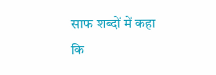साफ शब्दों में कहा कि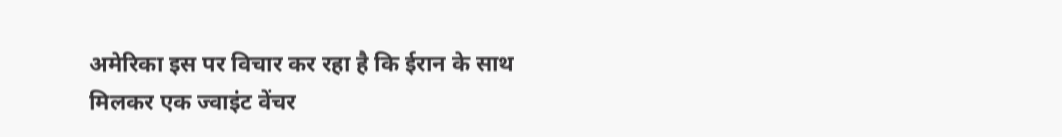अमेरिका इस पर विचार कर रहा है कि ईरान के साथ मिलकर एक ज्वाइंट वेंचर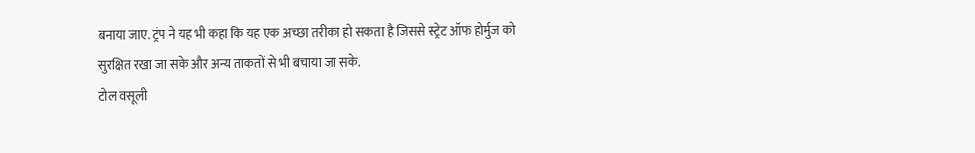बनाया जाए. ट्रंप ने यह भी कहा कि यह एक अच्छा तरीका हो सकता है जिससे स्ट्रेट ऑफ होर्मुज को सुरक्षित रखा जा सके और अन्य ताकतों से भी बचाया जा सके.
टोल वसूली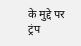के मुद्दे पर ट्रंप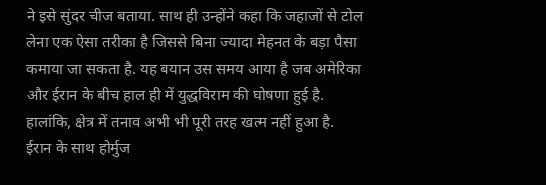ने इसे सुंदर चीज बताया. साथ ही उन्होंने कहा कि जहाजों से टोल लेना एक ऐसा तरीका है जिससे बिना ज्यादा मेहनत के बड़ा पैसा कमाया जा सकता है. यह बयान उस समय आया है जब अमेरिका और ईरान के बीच हाल ही में युद्धविराम की घोषणा हुई है. हालांकि, क्षेत्र में तनाव अभी भी पूरी तरह खत्म नहीं हुआ है.
ईरान के साथ होर्मुज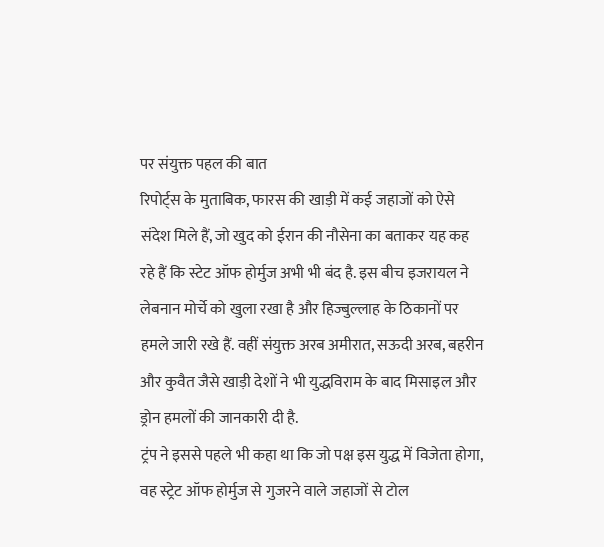पर संयुक्त पहल की बात
रिपोर्ट्स के मुताबिक, फारस की खाड़ी में कई जहाजों को ऐसे संदेश मिले हैं, जो खुद को ईरान की नौसेना का बताकर यह कह रहे हैं कि स्टेट ऑफ होर्मुज अभी भी बंद है. इस बीच इजरायल ने लेबनान मोर्चे को खुला रखा है और हिज्बुल्लाह के ठिकानों पर हमले जारी रखे हैं. वहीं संयुक्त अरब अमीरात, सऊदी अरब, बहरीन और कुवैत जैसे खाड़ी देशों ने भी युद्धविराम के बाद मिसाइल और ड्रोन हमलों की जानकारी दी है.
ट्रंप ने इससे पहले भी कहा था कि जो पक्ष इस युद्ध में विजेता होगा, वह स्ट्रेट ऑफ होर्मुज से गुजरने वाले जहाजों से टोल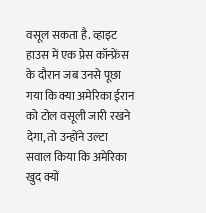वसूल सकता है. व्हाइट हाउस में एक प्रेस कॉन्फ्रेंस के दौरान जब उनसे पूछा गया कि क्या अमेरिका ईरान को टोल वसूली जारी रखने देगा, तो उन्होंने उल्टा सवाल किया कि अमेरिका खुद क्यों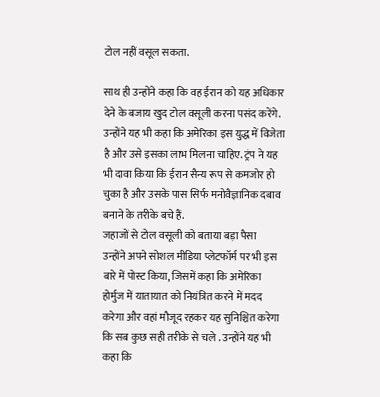टोल नहीं वसूल सकता.

साथ ही उन्होंने कहा कि वह ईरान को यह अधिकार देने के बजाय खुद टोल वसूली करना पसंद करेंगे. उन्होंने यह भी कहा कि अमेरिका इस युद्ध में विजेता है और उसे इसका लाभ मिलना चाहिए. ट्रंप ने यह भी दावा किया कि ईरान सैन्य रूप से कमजोर हो चुका है और उसके पास सिर्फ मनोवैज्ञानिक दबाव बनाने के तरीके बचे हैं.
जहाजों से टोल वसूली को बताया बड़ा पैसा
उन्होंने अपने सोशल मीडिया प्लेटफॉर्म पर भी इस बारे में पोस्ट किया, जिसमें कहा कि अमेरिका होर्मुज में यातायात को नियंत्रित करने में मदद करेगा और वहां मौजूद रहकर यह सुनिश्चित करेगा कि सब कुछ सही तरीके से चले . उन्होंने यह भी कहा कि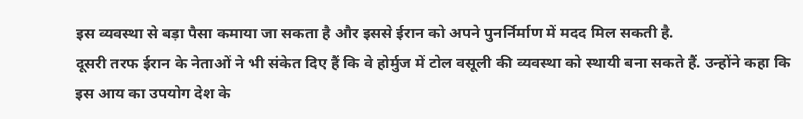इस व्यवस्था से बड़ा पैसा कमाया जा सकता है और इससे ईरान को अपने पुनर्निर्माण में मदद मिल सकती है.
दूसरी तरफ ईरान के नेताओं ने भी संकेत दिए हैं कि वे होर्मुज में टोल वसूली की व्यवस्था को स्थायी बना सकते हैं. उन्होंने कहा कि इस आय का उपयोग देश के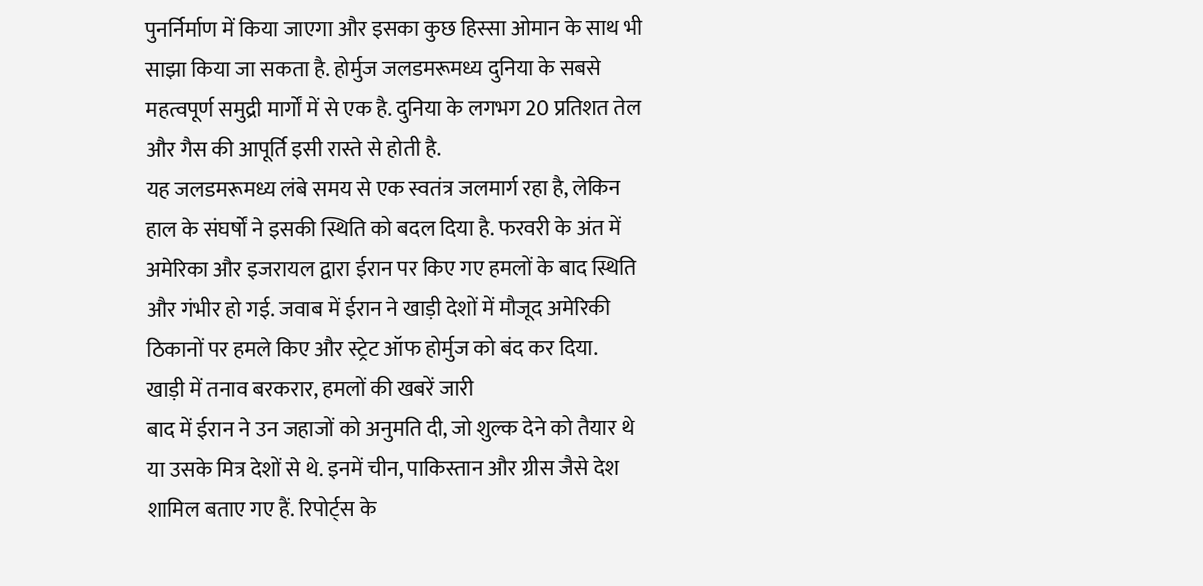पुनर्निर्माण में किया जाएगा और इसका कुछ हिस्सा ओमान के साथ भी साझा किया जा सकता है. होर्मुज जलडमरूमध्य दुनिया के सबसे महत्वपूर्ण समुद्री मार्गों में से एक है. दुनिया के लगभग 20 प्रतिशत तेल और गैस की आपूर्ति इसी रास्ते से होती है.
यह जलडमरूमध्य लंबे समय से एक स्वतंत्र जलमार्ग रहा है, लेकिन हाल के संघर्षों ने इसकी स्थिति को बदल दिया है. फरवरी के अंत में अमेरिका और इजरायल द्वारा ईरान पर किए गए हमलों के बाद स्थिति और गंभीर हो गई. जवाब में ईरान ने खाड़ी देशों में मौजूद अमेरिकी ठिकानों पर हमले किए और स्ट्रेट ऑफ होर्मुज को बंद कर दिया.
खाड़ी में तनाव बरकरार, हमलों की खबरें जारी
बाद में ईरान ने उन जहाजों को अनुमति दी, जो शुल्क देने को तैयार थे या उसके मित्र देशों से थे. इनमें चीन, पाकिस्तान और ग्रीस जैसे देश शामिल बताए गए हैं. रिपोर्ट्स के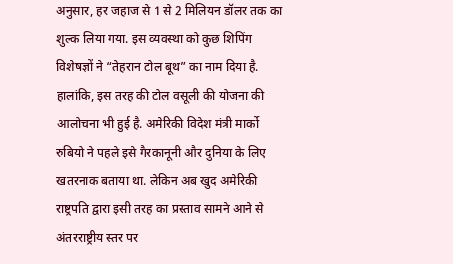अनुसार, हर जहाज से 1 से 2 मिलियन डॉलर तक का शुल्क लिया गया. इस व्यवस्था को कुछ शिपिंग विशेषज्ञों ने “तेहरान टोल बूथ” का नाम दिया है.
हालांकि, इस तरह की टोल वसूली की योजना की आलोचना भी हुई है. अमेरिकी विदेश मंत्री मार्को रुबियो ने पहले इसे गैरकानूनी और दुनिया के लिए खतरनाक बताया था. लेकिन अब खुद अमेरिकी राष्ट्रपति द्वारा इसी तरह का प्रस्ताव सामने आने से अंतरराष्ट्रीय स्तर पर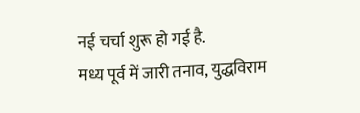नई चर्चा शुरू हो गई है.
मध्य पूर्व में जारी तनाव, युद्धविराम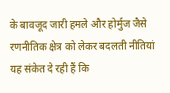के बावजूद जारी हमले और होर्मुज जैसे रणनीतिक क्षेत्र को लेकर बदलती नीतियां यह संकेत दे रही हैं कि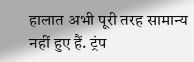हालात अभी पूरी तरह सामान्य नहीं हुए हैं. ट्रंप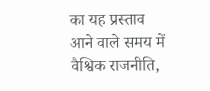का यह प्रस्ताव आने वाले समय में वैश्विक राजनीति,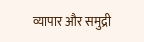व्यापार और समुद्री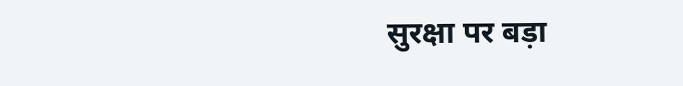सुरक्षा पर बड़ा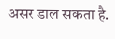असर डाल सकता है.